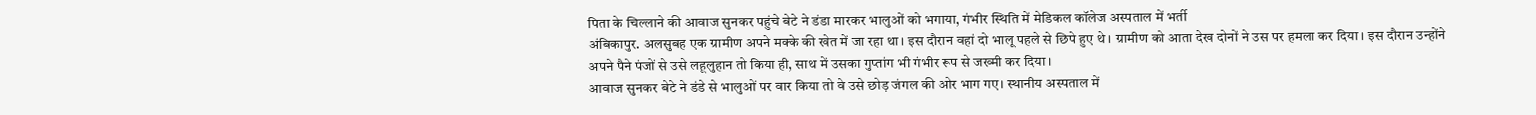पिता के चिल्लाने की आवाज सुनकर पहुंचे बेटे ने डंडा मारकर भालुओं को भगाया, गंभीर स्थिति में मेडिकल कॉलेज अस्पताल में भर्ती
अंबिकापुर. अलसुबह एक ग्रामीण अपने मक्के की खेत में जा रहा था। इस दौरान वहां दो भालू पहले से छिपे हुए थे। ग्रामीण को आता देख दोनों ने उस पर हमला कर दिया। इस दौरान उन्होंने अपने पैने पंजों से उसे लहूलुहान तो किया ही, साथ में उसका गुप्तांग भी गंभीर रूप से जख्मी कर दिया।
आवाज सुनकर बेटे ने डंडे से भालुओं पर वार किया तो वे उसे छोड़ जंगल की ओर भाग गए। स्थानीय अस्पताल में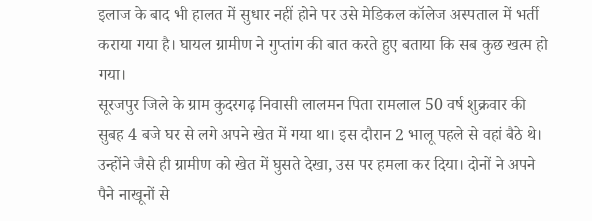इलाज के बाद भी हालत में सुधार नहीं होने पर उसे मेडिकल कॉलेज अस्पताल में भर्ती कराया गया है। घायल ग्रामीण ने गुप्तांग की बात करते हुए बताया कि सब कुछ खत्म हो गया।
सूरजपुर जिले के ग्राम कुदरगढ़ निवासी लालमन पिता रामलाल 50 वर्ष शुक्रवार की सुबह 4 बजे घर से लगे अपने खेत में गया था। इस दौरान 2 भालू पहले से वहां बैठे थे। उन्होंने जैसे ही ग्रामीण को खेत में घुसते देखा, उस पर हमला कर दिया। दोनों ने अपने पैने नाखूनों से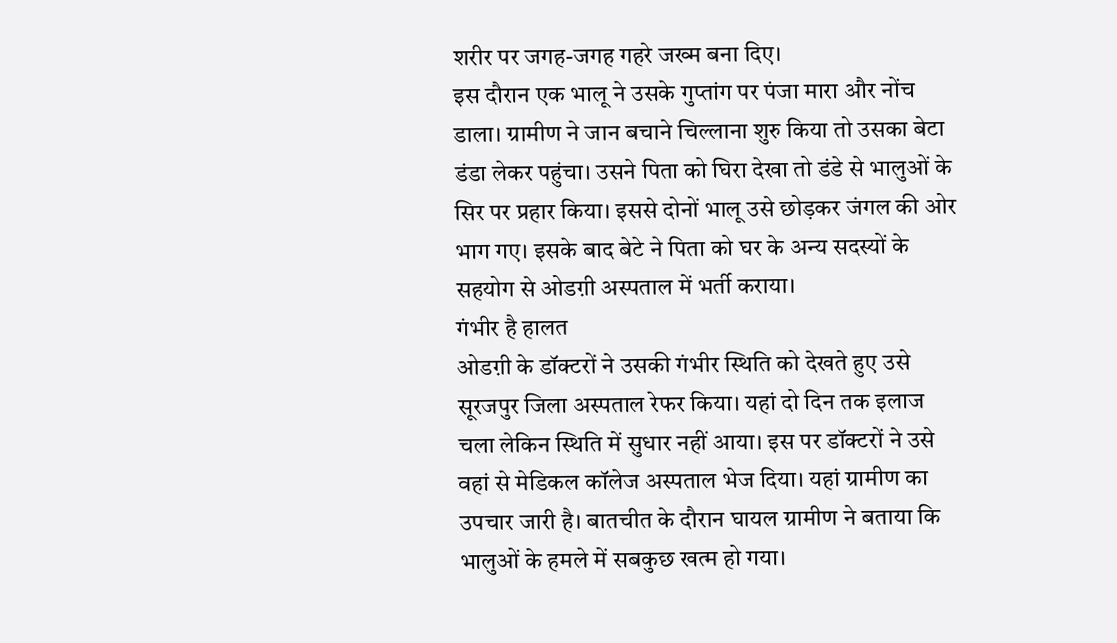शरीर पर जगह-जगह गहरे जख्म बना दिए।
इस दौरान एक भालू ने उसके गुप्तांग पर पंजा मारा और नोंच डाला। ग्रामीण ने जान बचाने चिल्लाना शुरु किया तो उसका बेटा डंडा लेकर पहुंचा। उसने पिता को घिरा देखा तो डंडे से भालुओं के सिर पर प्रहार किया। इससे दोनों भालू उसे छोड़कर जंगल की ओर भाग गए। इसके बाद बेटे ने पिता को घर के अन्य सदस्यों के सहयोग से ओडग़ी अस्पताल में भर्ती कराया।
गंभीर है हालत
ओडग़ी के डॉक्टरों ने उसकी गंभीर स्थिति को देखते हुए उसे सूरजपुर जिला अस्पताल रेफर किया। यहां दो दिन तक इलाज चला लेकिन स्थिति में सुधार नहीं आया। इस पर डॉक्टरों ने उसे वहां से मेडिकल कॉलेज अस्पताल भेज दिया। यहां ग्रामीण का उपचार जारी है। बातचीत के दौरान घायल ग्रामीण ने बताया कि भालुओं के हमले में सबकुछ खत्म हो गया।